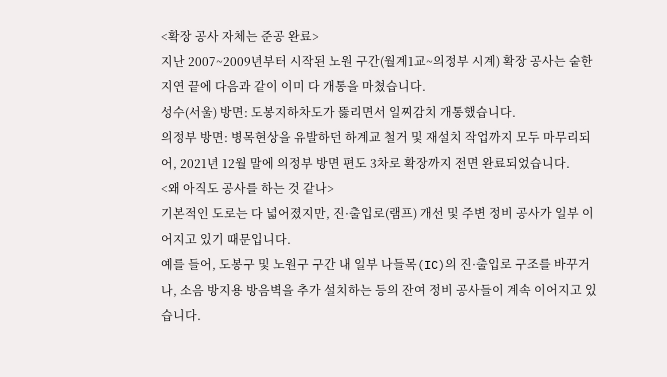<확장 공사 자체는 준공 완료>
지난 2007~2009년부터 시작된 노원 구간(월계1교~의정부 시계) 확장 공사는 숱한 지연 끝에 다음과 같이 이미 다 개통을 마쳤습니다.
성수(서울) 방면: 도봉지하차도가 뚫리면서 일찌감치 개통했습니다.
의정부 방면: 병목현상을 유발하던 하계교 철거 및 재설치 작업까지 모두 마무리되어, 2021년 12월 말에 의정부 방면 편도 3차로 확장까지 전면 완료되었습니다.
<왜 아직도 공사를 하는 것 같나>
기본적인 도로는 다 넓어졌지만, 진·출입로(램프) 개선 및 주변 정비 공사가 일부 이어지고 있기 때문입니다.
예를 들어, 도봉구 및 노원구 구간 내 일부 나들목(IC)의 진·출입로 구조를 바꾸거나, 소음 방지용 방음벽을 추가 설치하는 등의 잔여 정비 공사들이 계속 이어지고 있습니다.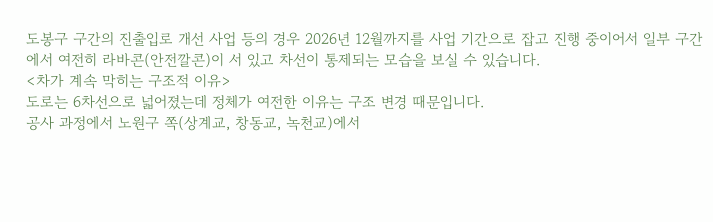도봉구 구간의 진출입로 개선 사업 등의 경우 2026년 12월까지를 사업 기간으로 잡고 진행 중이어서 일부 구간에서 여전히 라바콘(안전깔콘)이 서 있고 차선이 통제되는 모습을 보실 수 있습니다.
<차가 계속 막히는 구조적 이유>
도로는 6차선으로 넓어졌는데 정체가 여전한 이유는 구조 변경 때문입니다.
공사 과정에서 노원구 쪽(상계교, 창동교, 녹천교)에서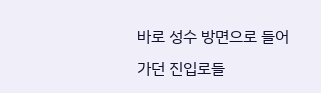바로 성수 방면으로 들어가던 진입로들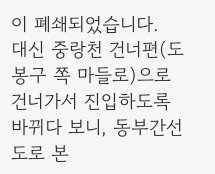이 폐쇄되었습니다.
대신 중랑천 건너편(도봉구 쪽 마들로)으로 건너가서 진입하도록 바뀌다 보니, 동부간선도로 본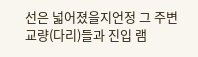선은 넓어졌을지언정 그 주변 교량(다리)들과 진입 램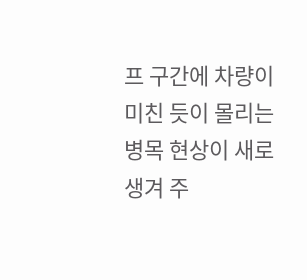프 구간에 차량이 미친 듯이 몰리는 병목 현상이 새로 생겨 주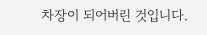차장이 되어버린 것입니다.